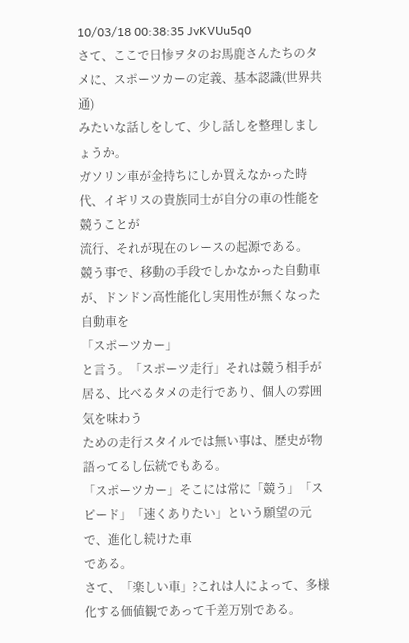10/03/18 00:38:35 JvKVUu5q0
さて、ここで日惨ヲタのお馬鹿さんたちのタメに、スポーツカーの定義、基本認識(世界共通)
みたいな話しをして、少し話しを整理しましょうか。
ガソリン車が金持ちにしか買えなかった時代、イギリスの貴族同士が自分の車の性能を競うことが
流行、それが現在のレースの起源である。
競う事で、移動の手段でしかなかった自動車が、ドンドン高性能化し実用性が無くなった自動車を
「スポーツカー」
と言う。「スポーツ走行」それは競う相手が居る、比べるタメの走行であり、個人の雰囲気を味わう
ための走行スタイルでは無い事は、歴史が物語ってるし伝統でもある。
「スポーツカー」そこには常に「競う」「スピード」「速くありたい」という願望の元で、進化し続けた車
である。
さて、「楽しい車」?これは人によって、多様化する価値観であって千差万別である。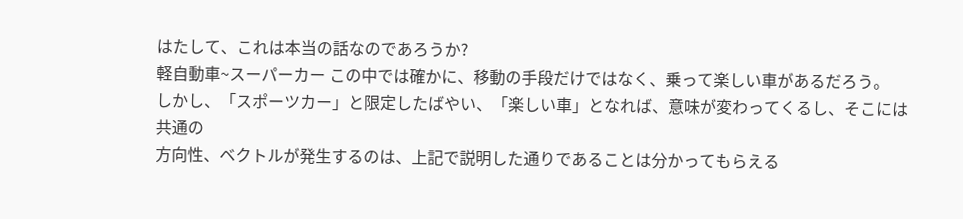はたして、これは本当の話なのであろうか?
軽自動車~スーパーカー この中では確かに、移動の手段だけではなく、乗って楽しい車があるだろう。
しかし、「スポーツカー」と限定したばやい、「楽しい車」となれば、意味が変わってくるし、そこには共通の
方向性、ベクトルが発生するのは、上記で説明した通りであることは分かってもらえる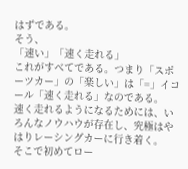はずである。
そう、
「速い」「速く走れる」
これがすべてである。つまり「スポーツカー」の「楽しい」は「=」イコール「速く走れる」なのである。
速く走れるようになるためには、いろんなノウハウが存在し、究極はやはりレーシングカーに行き着く。
そこで初めてロー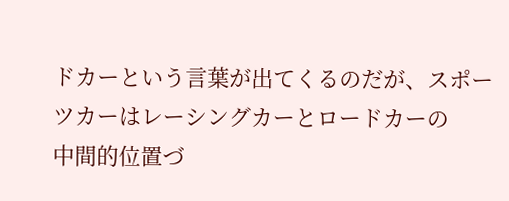ドカーという言葉が出てくるのだが、スポーツカーはレーシングカーとロードカーの
中間的位置づ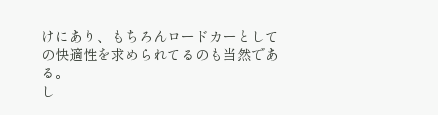けにあり、もちろんロードカーとしての快適性を求められてるのも当然である。
し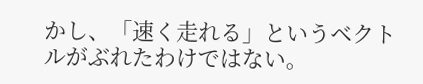かし、「速く走れる」というベクトルがぶれたわけではない。